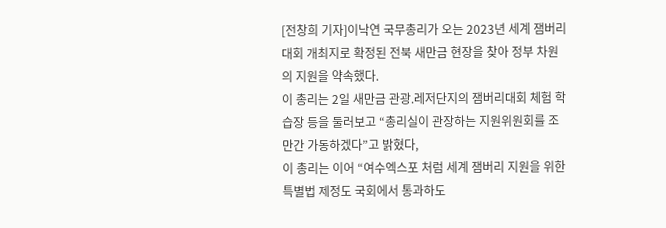[전창희 기자]이낙연 국무총리가 오는 2023년 세계 잼버리대회 개최지로 확정된 전북 새만금 현장을 찾아 정부 차원의 지원을 약속했다.
이 총리는 2일 새만금 관광.레저단지의 잼버리대회 체험 학습장 등을 둘러보고 “총리실이 관장하는 지원위원회를 조만간 가동하겠다”고 밝혔다,
이 총리는 이어 “여수엑스포 처럼 세계 잼버리 지원을 위한 특별법 제정도 국회에서 통과하도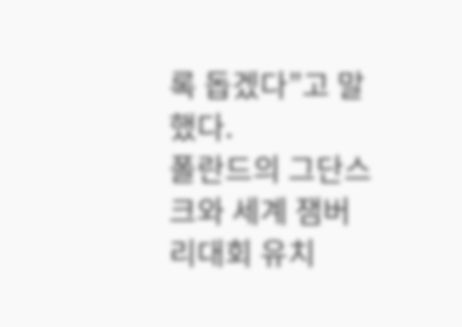록 돕겠다”고 말했다.
폴란드의 그단스크와 세계 잼버리대회 유치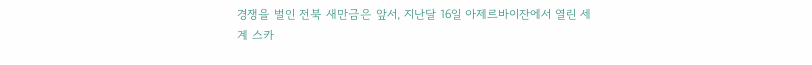경쟁을 벌인 전북 새만금은 앞서, 지난달 16일 아제르바이잔에서 열린 세계 스카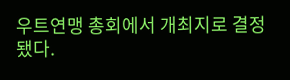우트연맹 총회에서 개최지로 결정됐다.